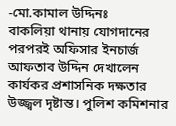-মো.কামাল উদ্দিনঃ
বাকলিয়া থানায় যোগদানের পরপরই অফিসার ইনচার্জ আফতাব উদ্দিন দেখালেন কার্যকর প্রশাসনিক দক্ষতার উজ্জ্বল দৃষ্টান্ত। পুলিশ কমিশনার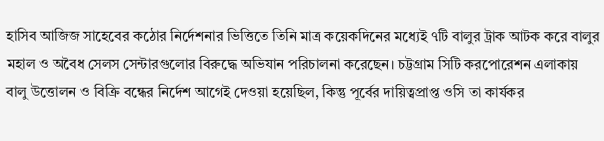হাসিব আজিজ সাহেবের কঠোর নির্দেশনার ভিত্তিতে তিনি মাত্র কয়েকদিনের মধ্যেই ৭টি বালুর ট্রাক আটক করে বালুর মহাল ও অবৈধ সেলস সেন্টারগুলোর বিরুদ্ধে অভিযান পরিচালনা করেছেন। চট্টগ্রাম সিটি করপোরেশন এলাকায় বালু উত্তোলন ও বিক্রি বন্ধের নির্দেশ আগেই দেওয়া হয়েছিল, কিন্তু পূর্বের দায়িত্বপ্রাপ্ত ওসি তা কার্যকর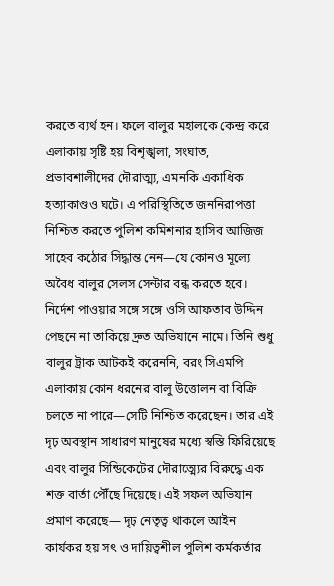করতে ব্যর্থ হন। ফলে বালুর মহালকে কেন্দ্র করে এলাকায় সৃষ্টি হয় বিশৃঙ্খলা, সংঘাত, প্রভাবশালীদের দৌরাত্ম্য, এমনকি একাধিক হত্যাকাণ্ডও ঘটে। এ পরিস্থিতিতে জননিরাপত্তা নিশ্চিত করতে পুলিশ কমিশনার হাসিব আজিজ সাহেব কঠোর সিদ্ধান্ত নেন—যে কোনও মূল্যে অবৈধ বালুর সেলস সেন্টার বন্ধ করতে হবে। নির্দেশ পাওয়ার সঙ্গে সঙ্গে ওসি আফতাব উদ্দিন পেছনে না তাকিয়ে দ্রুত অভিযানে নামে। তিনি শুধু বালুর ট্রাক আটকই করেননি, বরং সিএমপি এলাকায় কোন ধরনের বালু উত্তোলন বা বিক্রি চলতে না পারে—সেটি নিশ্চিত করেছেন। তার এই দৃঢ় অবস্থান সাধারণ মানুষের মধ্যে স্বস্তি ফিরিয়েছে এবং বালুর সিন্ডিকেটের দৌরাত্ম্যের বিরুদ্ধে এক শক্ত বার্তা পৌঁছে দিয়েছে। এই সফল অভিযান প্রমাণ করেছে— দৃঢ় নেতৃত্ব থাকলে আইন কার্যকর হয় সৎ ও দায়িত্বশীল পুলিশ কর্মকর্তার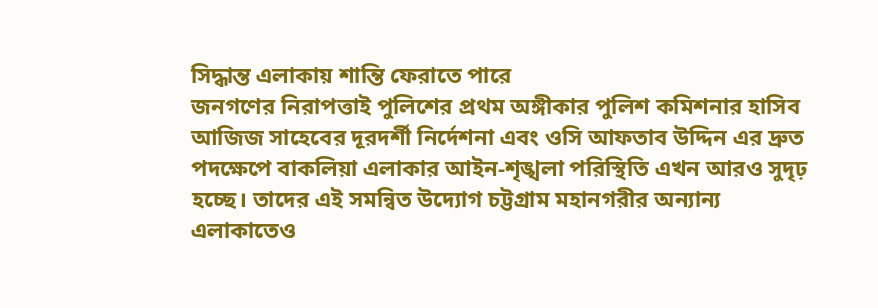সিদ্ধান্ত এলাকায় শান্তি ফেরাতে পারে
জনগণের নিরাপত্তাই পুলিশের প্রথম অঙ্গীকার পুলিশ কমিশনার হাসিব আজিজ সাহেবের দূরদর্শী নির্দেশনা এবং ওসি আফতাব উদ্দিন এর দ্রুত পদক্ষেপে বাকলিয়া এলাকার আইন-শৃঙ্খলা পরিস্থিতি এখন আরও সুদৃঢ় হচ্ছে। তাদের এই সমন্বিত উদ্যোগ চট্টগ্রাম মহানগরীর অন্যান্য এলাকাতেও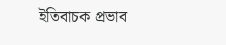ইতিবাচক প্রভাব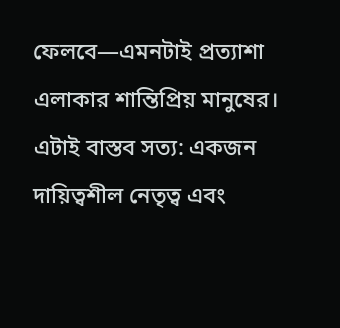ফেলবে—এমনটাই প্রত্যাশা এলাকার শান্তিপ্রিয় মানুষের।
এটাই বাস্তব সত্য: একজন দায়িত্বশীল নেতৃত্ব এবং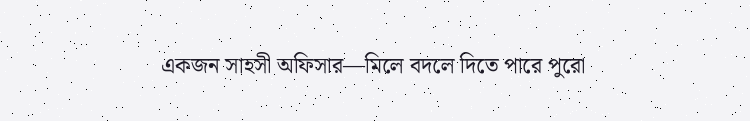একজন সাহসী অফিসার—মিলে বদলে দিতে পারে পুরো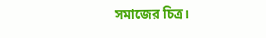সমাজের চিত্র।